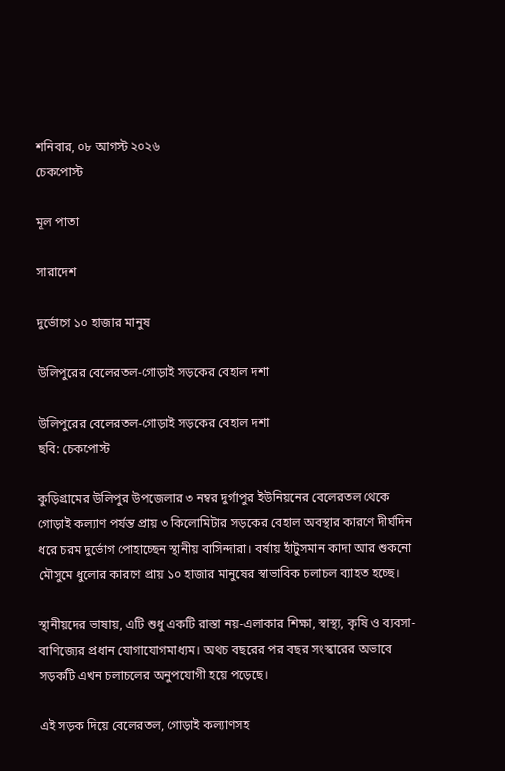শনিবার, ০৮ আগস্ট ২০২৬
চেকপোস্ট

মূল পাতা

সারাদেশ

দুর্ভোগে ১০ হাজার মানুষ

উলিপুরের বেলেরতল-গোড়াই সড়কের বেহাল দশা

উলিপুরের বেলেরতল-গোড়াই সড়কের বেহাল দশা
ছবি: চেকপোস্ট

কুড়িগ্রামের উলিপুর উপজেলার ৩ নম্বর দুর্গাপুর ইউনিয়নের বেলেরতল থেকে গোড়াই কল্যাণ পর্যন্ত প্রায় ৩ কিলোমিটার সড়কের বেহাল অবস্থার কারণে দীর্ঘদিন ধরে চরম দুর্ভোগ পোহাচ্ছেন স্থানীয় বাসিন্দারা। বর্ষায় হাঁটুসমান কাদা আর শুকনো মৌসুমে ধুলোর কারণে প্রায় ১০ হাজার মানুষের স্বাভাবিক চলাচল ব্যাহত হচ্ছে।

স্থানীয়দের ভাষায়, এটি শুধু একটি রাস্তা নয়-এলাকার শিক্ষা, স্বাস্থ্য, কৃষি ও ব্যবসা-বাণিজ্যের প্রধান যোগাযোগমাধ্যম। অথচ বছরের পর বছর সংস্কারের অভাবে সড়কটি এখন চলাচলের অনুপযোগী হয়ে পড়েছে।

এই সড়ক দিয়ে বেলেরতল, গোড়াই কল্যাণসহ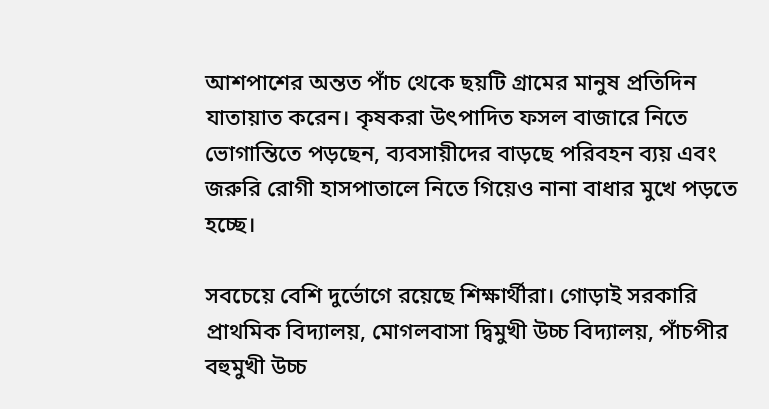আশপাশের অন্তত পাঁচ থেকে ছয়টি গ্রামের মানুষ প্রতিদিন যাতায়াত করেন। কৃষকরা উৎপাদিত ফসল বাজারে নিতে ভোগান্তিতে পড়ছেন, ব্যবসায়ীদের বাড়ছে পরিবহন ব্যয় এবং জরুরি রোগী হাসপাতালে নিতে গিয়েও নানা বাধার মুখে পড়তে হচ্ছে।

সবচেয়ে বেশি দুর্ভোগে রয়েছে শিক্ষার্থীরা। গোড়াই সরকারি প্রাথমিক বিদ্যালয়, মোগলবাসা দ্বিমুখী উচ্চ বিদ্যালয়, পাঁচপীর বহুমুখী উচ্চ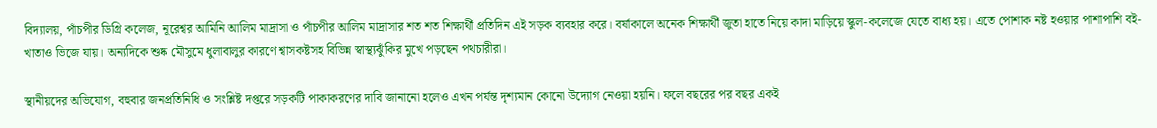বিদ্যালয়, পাঁচপীর ডিগ্রি কলেজ, নূরেশ্বর আমিনি আলিম মাদ্রাসা ও পাঁচপীর আলিম মাদ্রাসার শত শত শিক্ষার্থী প্রতিদিন এই সড়ক ব্যবহার করে। বর্ষাকালে অনেক শিক্ষার্থী জুতা হাতে নিয়ে কাদা মাড়িয়ে স্কুল-কলেজে যেতে বাধ্য হয়। এতে পোশাক নষ্ট হওয়ার পাশাপাশি বই-খাতাও ভিজে যায়। অন্যদিকে শুষ্ক মৌসুমে ধুলাবালুর কারণে শ্বাসকষ্টসহ বিভিন্ন স্বাস্থ্যঝুঁকির মুখে পড়ছেন পথচারীরা।

স্থানীয়দের অভিযোগ, বহুবার জনপ্রতিনিধি ও সংশ্লিষ্ট দপ্তরে সড়কটি পাকাকরণের দাবি জানানো হলেও এখন পর্যন্ত দৃশ্যমান কোনো উদ্যোগ নেওয়া হয়নি। ফলে বছরের পর বছর একই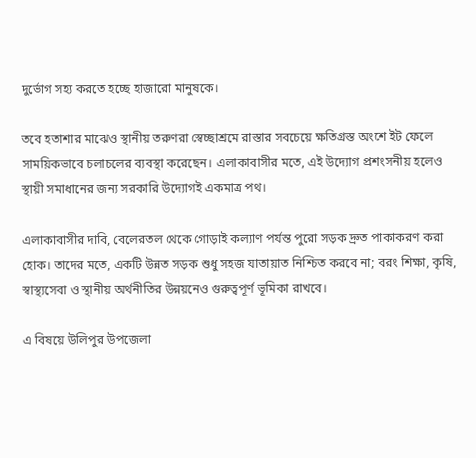দুর্ভোগ সহ্য করতে হচ্ছে হাজারো মানুষকে।

তবে হতাশার মাঝেও স্থানীয় তরুণরা স্বেচ্ছাশ্রমে রাস্তার সবচেয়ে ক্ষতিগ্রস্ত অংশে ইট ফেলে সাময়িকভাবে চলাচলের ব্যবস্থা করেছেন। এলাকাবাসীর মতে, এই উদ্যোগ প্রশংসনীয় হলেও স্থায়ী সমাধানের জন্য সরকারি উদ্যোগই একমাত্র পথ।

এলাকাবাসীর দাবি, বেলেরতল থেকে গোড়াই কল্যাণ পর্যন্ত পুরো সড়ক দ্রুত পাকাকরণ করা হোক। তাদের মতে, একটি উন্নত সড়ক শুধু সহজ যাতায়াত নিশ্চিত করবে না; বরং শিক্ষা, কৃষি, স্বাস্থ্যসেবা ও স্থানীয় অর্থনীতির উন্নয়নেও গুরুত্বপূর্ণ ভূমিকা রাখবে।

এ বিষয়ে উলিপুর উপজেলা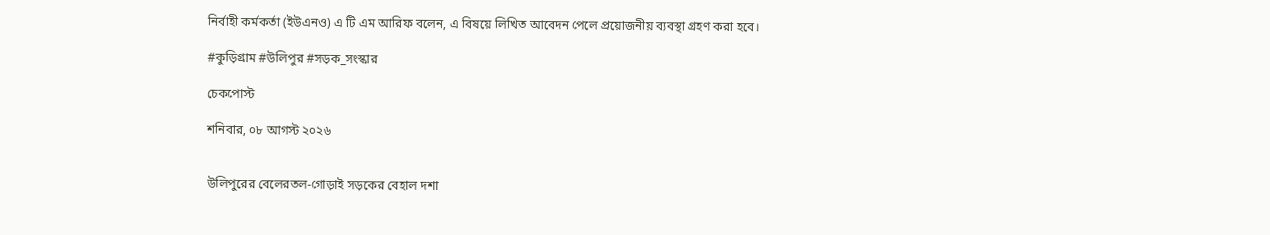নির্বাহী কর্মকর্তা (ইউএনও) এ টি এম আরিফ বলেন, এ বিষয়ে লিখিত আবেদন পেলে প্রয়োজনীয় ব্যবস্থা গ্রহণ করা হবে।

#কুড়িগ্রাম #উলিপুর #সড়ক_সংস্কার

চেকপোস্ট

শনিবার, ০৮ আগস্ট ২০২৬


উলিপুরের বেলেরতল-গোড়াই সড়কের বেহাল দশা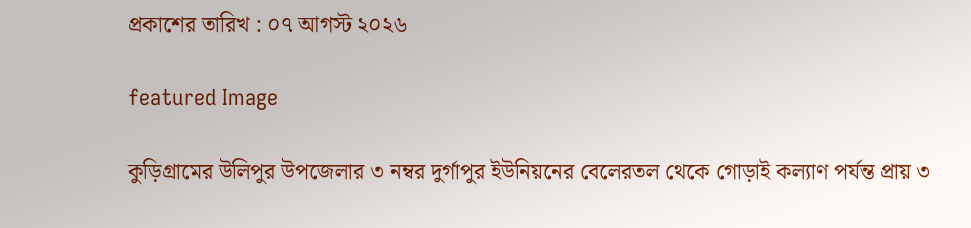প্রকাশের তারিখ : ০৭ আগস্ট ২০২৬

featured Image

কুড়িগ্রামের উলিপুর উপজেলার ৩ নম্বর দুর্গাপুর ইউনিয়নের বেলেরতল থেকে গোড়াই কল্যাণ পর্যন্ত প্রায় ৩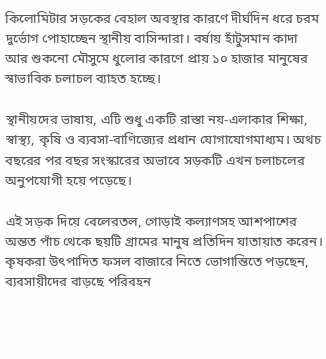কিলোমিটার সড়কের বেহাল অবস্থার কারণে দীর্ঘদিন ধরে চরম দুর্ভোগ পোহাচ্ছেন স্থানীয় বাসিন্দারা। বর্ষায় হাঁটুসমান কাদা আর শুকনো মৌসুমে ধুলোর কারণে প্রায় ১০ হাজার মানুষের স্বাভাবিক চলাচল ব্যাহত হচ্ছে।

স্থানীয়দের ভাষায়, এটি শুধু একটি রাস্তা নয়-এলাকার শিক্ষা, স্বাস্থ্য, কৃষি ও ব্যবসা-বাণিজ্যের প্রধান যোগাযোগমাধ্যম। অথচ বছরের পর বছর সংস্কারের অভাবে সড়কটি এখন চলাচলের অনুপযোগী হয়ে পড়েছে।

এই সড়ক দিয়ে বেলেরতল, গোড়াই কল্যাণসহ আশপাশের অন্তত পাঁচ থেকে ছয়টি গ্রামের মানুষ প্রতিদিন যাতায়াত করেন। কৃষকরা উৎপাদিত ফসল বাজারে নিতে ভোগান্তিতে পড়ছেন, ব্যবসায়ীদের বাড়ছে পরিবহন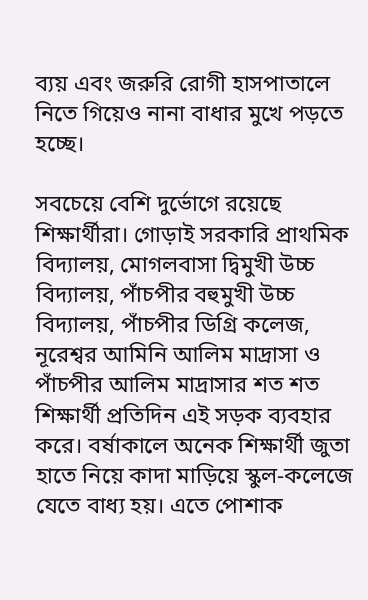ব্যয় এবং জরুরি রোগী হাসপাতালে নিতে গিয়েও নানা বাধার মুখে পড়তে হচ্ছে।

সবচেয়ে বেশি দুর্ভোগে রয়েছে শিক্ষার্থীরা। গোড়াই সরকারি প্রাথমিক বিদ্যালয়, মোগলবাসা দ্বিমুখী উচ্চ বিদ্যালয়, পাঁচপীর বহুমুখী উচ্চ বিদ্যালয়, পাঁচপীর ডিগ্রি কলেজ, নূরেশ্বর আমিনি আলিম মাদ্রাসা ও পাঁচপীর আলিম মাদ্রাসার শত শত শিক্ষার্থী প্রতিদিন এই সড়ক ব্যবহার করে। বর্ষাকালে অনেক শিক্ষার্থী জুতা হাতে নিয়ে কাদা মাড়িয়ে স্কুল-কলেজে যেতে বাধ্য হয়। এতে পোশাক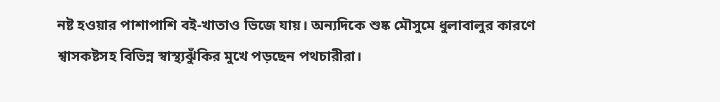নষ্ট হওয়ার পাশাপাশি বই-খাতাও ভিজে যায়। অন্যদিকে শুষ্ক মৌসুমে ধুলাবালুর কারণে শ্বাসকষ্টসহ বিভিন্ন স্বাস্থ্যঝুঁকির মুখে পড়ছেন পথচারীরা।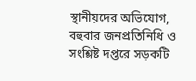স্থানীয়দের অভিযোগ, বহুবার জনপ্রতিনিধি ও সংশ্লিষ্ট দপ্তরে সড়কটি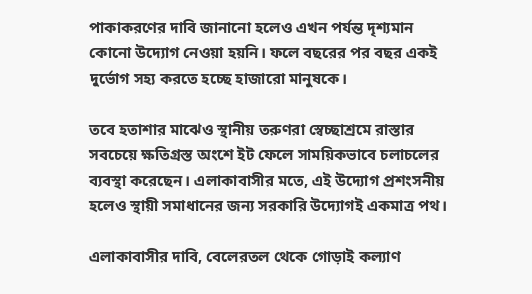পাকাকরণের দাবি জানানো হলেও এখন পর্যন্ত দৃশ্যমান কোনো উদ্যোগ নেওয়া হয়নি। ফলে বছরের পর বছর একই দুর্ভোগ সহ্য করতে হচ্ছে হাজারো মানুষকে।

তবে হতাশার মাঝেও স্থানীয় তরুণরা স্বেচ্ছাশ্রমে রাস্তার সবচেয়ে ক্ষতিগ্রস্ত অংশে ইট ফেলে সাময়িকভাবে চলাচলের ব্যবস্থা করেছেন। এলাকাবাসীর মতে, এই উদ্যোগ প্রশংসনীয় হলেও স্থায়ী সমাধানের জন্য সরকারি উদ্যোগই একমাত্র পথ।

এলাকাবাসীর দাবি, বেলেরতল থেকে গোড়াই কল্যাণ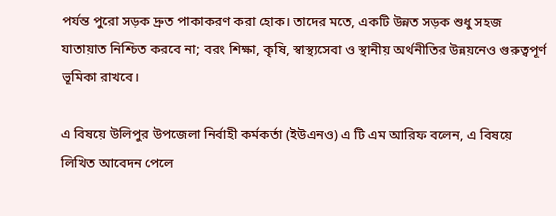পর্যন্ত পুরো সড়ক দ্রুত পাকাকরণ করা হোক। তাদের মতে, একটি উন্নত সড়ক শুধু সহজ যাতায়াত নিশ্চিত করবে না; বরং শিক্ষা, কৃষি, স্বাস্থ্যসেবা ও স্থানীয় অর্থনীতির উন্নয়নেও গুরুত্বপূর্ণ ভূমিকা রাখবে।

এ বিষয়ে উলিপুর উপজেলা নির্বাহী কর্মকর্তা (ইউএনও) এ টি এম আরিফ বলেন, এ বিষয়ে লিখিত আবেদন পেলে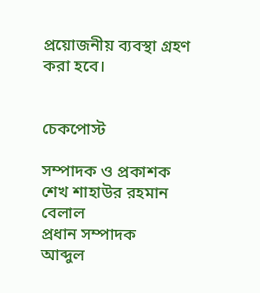প্রয়োজনীয় ব্যবস্থা গ্রহণ করা হবে।


চেকপোস্ট

সম্পাদক ও প্রকাশক
শেখ শাহাউর রহমান বেলাল
প্রধান সম্পাদক
আব্দুল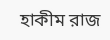হাকীম রাজ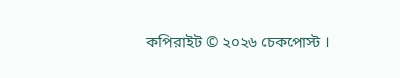কপিরাইট © ২০২৬ চেকপোস্ট ।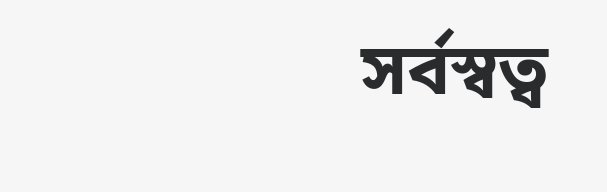সর্বস্বত্ব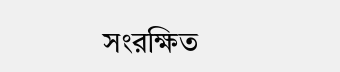সংরক্ষিত